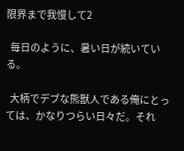限界まで我慢して2

  毎日のように、暑い日が続いている。

  大柄でデブな熊獣人である俺にとっては、かなりつらい日々だ。それ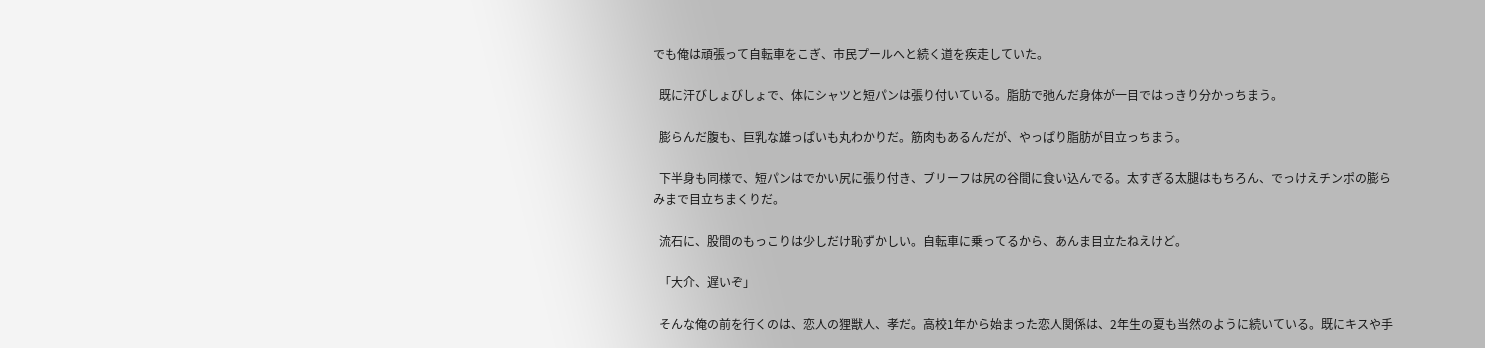でも俺は頑張って自転車をこぎ、市民プールへと続く道を疾走していた。

  既に汗びしょびしょで、体にシャツと短パンは張り付いている。脂肪で弛んだ身体が一目ではっきり分かっちまう。

  膨らんだ腹も、巨乳な雄っぱいも丸わかりだ。筋肉もあるんだが、やっぱり脂肪が目立っちまう。

  下半身も同様で、短パンはでかい尻に張り付き、ブリーフは尻の谷間に食い込んでる。太すぎる太腿はもちろん、でっけえチンポの膨らみまで目立ちまくりだ。

  流石に、股間のもっこりは少しだけ恥ずかしい。自転車に乗ってるから、あんま目立たねえけど。

  「大介、遅いぞ」

  そんな俺の前を行くのは、恋人の狸獣人、孝だ。高校1年から始まった恋人関係は、2年生の夏も当然のように続いている。既にキスや手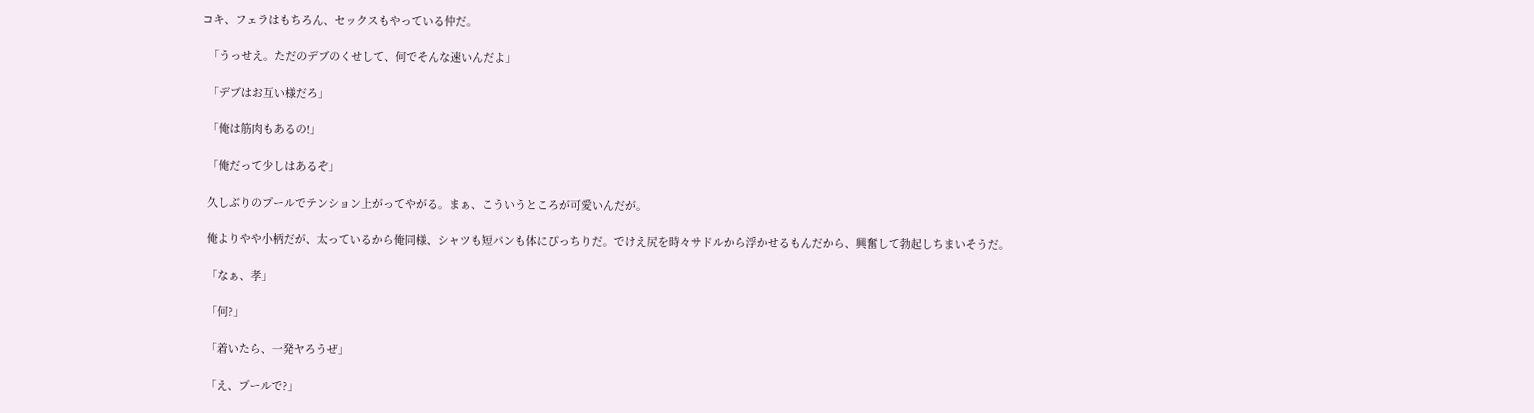コキ、フェラはもちろん、セックスもやっている仲だ。

  「うっせえ。ただのデブのくせして、何でそんな速いんだよ」

  「デブはお互い様だろ」

  「俺は筋肉もあるの!」

  「俺だって少しはあるぞ」

  久しぶりのプールでテンション上がってやがる。まぁ、こういうところが可愛いんだが。

  俺よりやや小柄だが、太っているから俺同様、シャツも短パンも体にぴっちりだ。でけえ尻を時々サドルから浮かせるもんだから、興奮して勃起しちまいそうだ。

  「なぁ、孝」

  「何?」

  「着いたら、一発ヤろうぜ」

  「え、プールで?」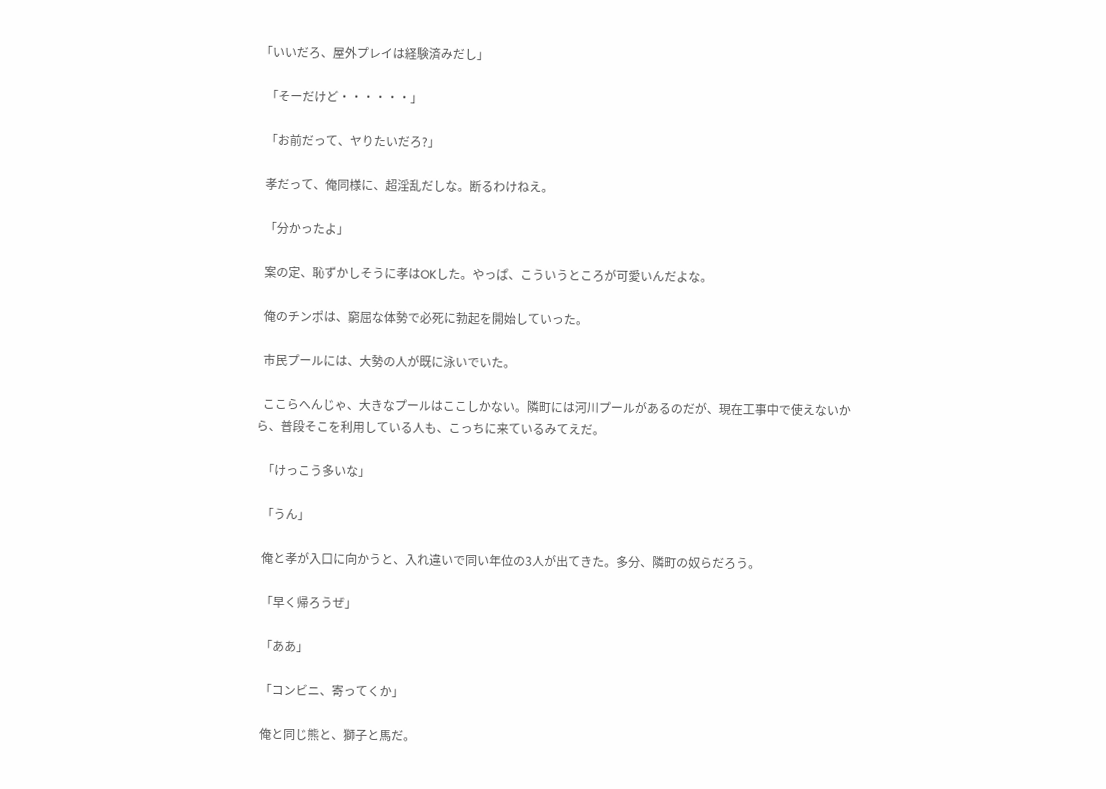「いいだろ、屋外プレイは経験済みだし」

  「そーだけど・・・・・・」

  「お前だって、ヤりたいだろ?」

  孝だって、俺同様に、超淫乱だしな。断るわけねえ。

  「分かったよ」

  案の定、恥ずかしそうに孝はOKした。やっぱ、こういうところが可愛いんだよな。

  俺のチンポは、窮屈な体勢で必死に勃起を開始していった。

  市民プールには、大勢の人が既に泳いでいた。

  ここらへんじゃ、大きなプールはここしかない。隣町には河川プールがあるのだが、現在工事中で使えないから、普段そこを利用している人も、こっちに来ているみてえだ。

  「けっこう多いな」

  「うん」

  俺と孝が入口に向かうと、入れ違いで同い年位の3人が出てきた。多分、隣町の奴らだろう。

  「早く帰ろうぜ」

  「ああ」

  「コンビニ、寄ってくか」

  俺と同じ熊と、獅子と馬だ。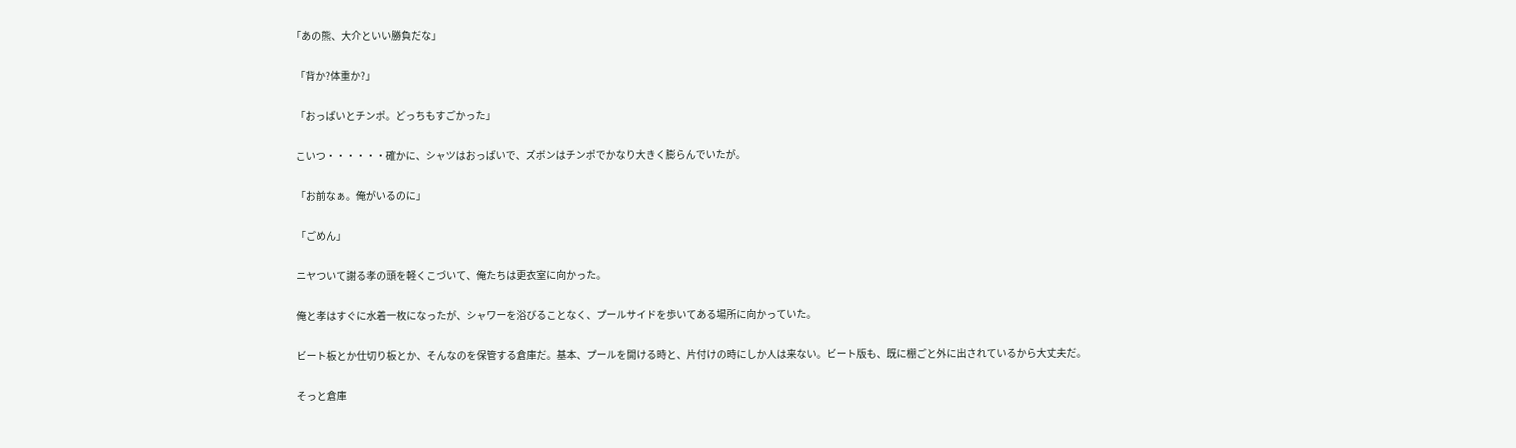「あの熊、大介といい勝負だな」

  「背か?体重か?」

  「おっぱいとチンポ。どっちもすごかった」

  こいつ・・・・・・確かに、シャツはおっぱいで、ズボンはチンポでかなり大きく膨らんでいたが。

  「お前なぁ。俺がいるのに」

  「ごめん」

  ニヤついて謝る孝の頭を軽くこづいて、俺たちは更衣室に向かった。

  俺と孝はすぐに水着一枚になったが、シャワーを浴びることなく、プールサイドを歩いてある場所に向かっていた。

  ビート板とか仕切り板とか、そんなのを保管する倉庫だ。基本、プールを開ける時と、片付けの時にしか人は来ない。ビート版も、既に棚ごと外に出されているから大丈夫だ。

  そっと倉庫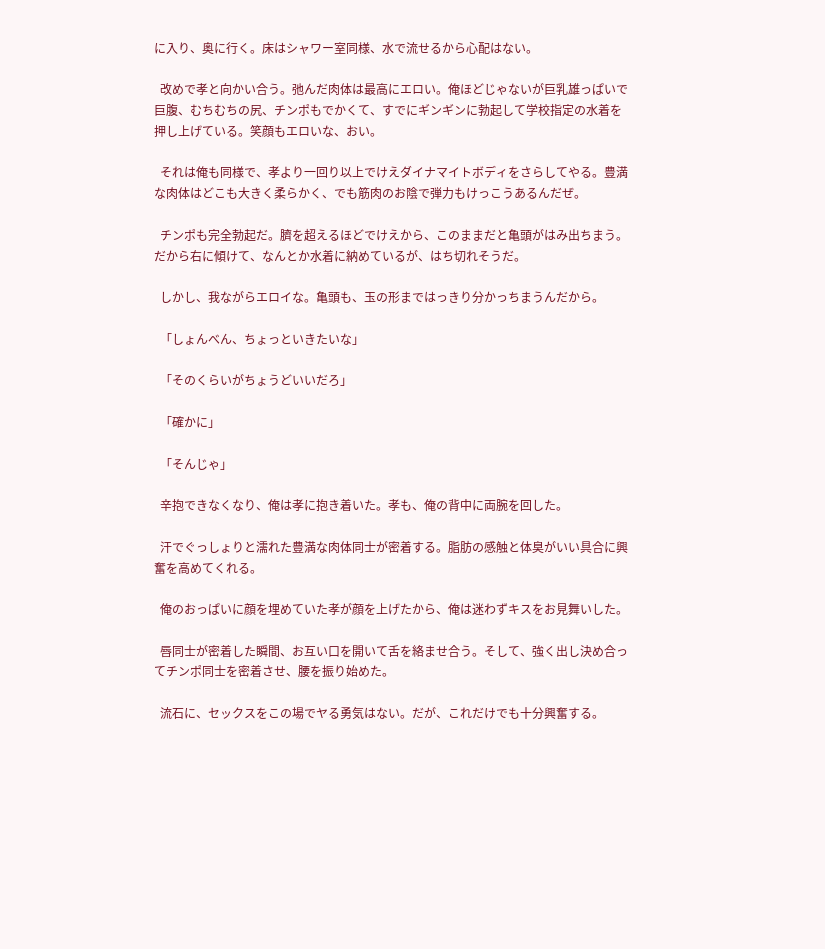に入り、奥に行く。床はシャワー室同様、水で流せるから心配はない。

  改めで孝と向かい合う。弛んだ肉体は最高にエロい。俺ほどじゃないが巨乳雄っぱいで巨腹、むちむちの尻、チンポもでかくて、すでにギンギンに勃起して学校指定の水着を押し上げている。笑顔もエロいな、おい。

  それは俺も同様で、孝より一回り以上でけえダイナマイトボディをさらしてやる。豊満な肉体はどこも大きく柔らかく、でも筋肉のお陰で弾力もけっこうあるんだぜ。

  チンポも完全勃起だ。臍を超えるほどでけえから、このままだと亀頭がはみ出ちまう。だから右に傾けて、なんとか水着に納めているが、はち切れそうだ。

  しかし、我ながらエロイな。亀頭も、玉の形まではっきり分かっちまうんだから。

  「しょんべん、ちょっといきたいな」

  「そのくらいがちょうどいいだろ」

  「確かに」

  「そんじゃ」

  辛抱できなくなり、俺は孝に抱き着いた。孝も、俺の背中に両腕を回した。

  汗でぐっしょりと濡れた豊満な肉体同士が密着する。脂肪の感触と体臭がいい具合に興奮を高めてくれる。

  俺のおっぱいに顔を埋めていた孝が顔を上げたから、俺は迷わずキスをお見舞いした。

  唇同士が密着した瞬間、お互い口を開いて舌を絡ませ合う。そして、強く出し決め合ってチンポ同士を密着させ、腰を振り始めた。

  流石に、セックスをこの場でヤる勇気はない。だが、これだけでも十分興奮する。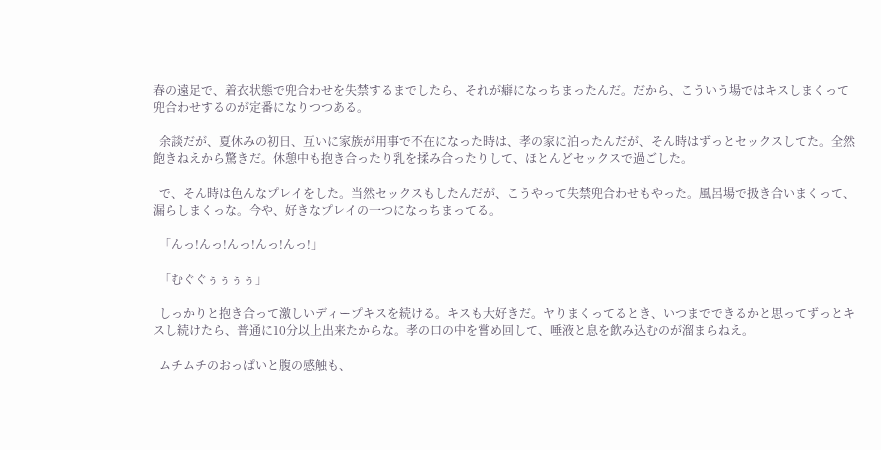春の遠足で、着衣状態で兜合わせを失禁するまでしたら、それが癖になっちまったんだ。だから、こういう場ではキスしまくって兜合わせするのが定番になりつつある。

  余談だが、夏休みの初日、互いに家族が用事で不在になった時は、孝の家に泊ったんだが、そん時はずっとセックスしてた。全然飽きねえから驚きだ。休憩中も抱き合ったり乳を揉み合ったりして、ほとんどセックスで過ごした。

  で、そん時は色んなプレイをした。当然セックスもしたんだが、こうやって失禁兜合わせもやった。風呂場で扱き合いまくって、漏らしまくっな。今や、好きなプレイの一つになっちまってる。

  「んっ!んっ!んっ!んっ!んっ!」

  「むぐぐぅぅぅぅ」

  しっかりと抱き合って激しいディープキスを続ける。キスも大好きだ。ヤりまくってるとき、いつまでできるかと思ってずっとキスし続けたら、普通に10分以上出来たからな。孝の口の中を嘗め回して、唾液と息を飲み込むのが溜まらねえ。

  ムチムチのおっぱいと腹の感触も、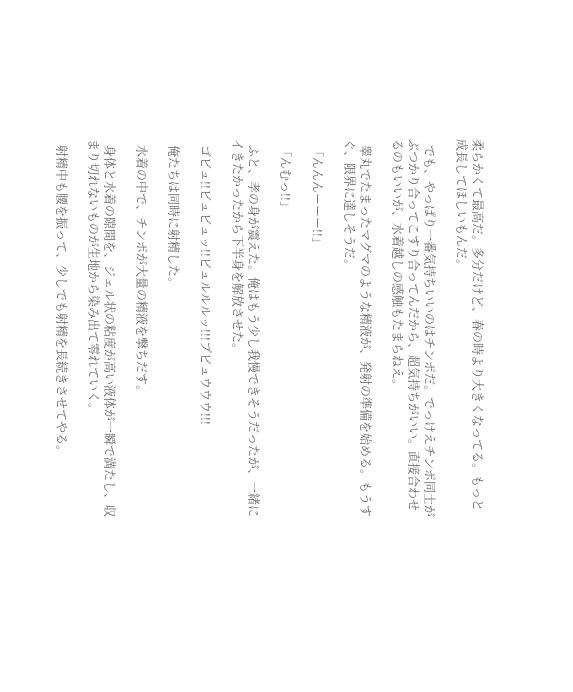柔らかくて最高だ。多分だけど、春の時より大きくなってる。もっと成長してほしいもんだ。

  でも、やっぱり一番気持ちいいのはチンポだ。でっけえチンポ同士がぶつかり合ってこすり合ってんだから、超気持ちがいい。直接合わせるのもいいが、水着越しの感触もたまらねえ。

  睾丸でたまったマグマのような精液が、発射の準備を始める。もうすぐ、限界に達しそうだ。

  「んんんーーー!!」

  「んむっ!!」

  ふと、孝の身が震えた。俺はもう少し我慢できそうだったが、一緒にイきたかったから下半身を解放させた。

  ゴビュ!!ビュビュッ!!ビュルルルッ!!!ブビュウウウ!!!

  俺たちは同時に射精した。

  水着の中で、チンポが大量の精液を撃ちだす。

  身体と水着の隙間を、ジェル状の粘度が高い液体が一瞬で満たし、収まり切れないものが生地から染み出て零れていく。

  射精中も腰を振って、少しでも射精を長続きさせてやる。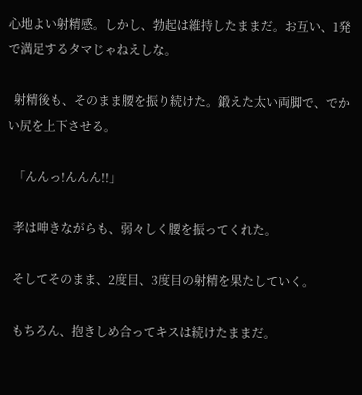心地よい射精感。しかし、勃起は維持したままだ。お互い、1発で満足するタマじゃねえしな。

  射精後も、そのまま腰を振り続けた。鍛えた太い両脚で、でかい尻を上下させる。

  「んんっ!んんん!!」

  孝は呻きながらも、弱々しく腰を振ってくれた。

  そしてそのまま、2度目、3度目の射精を果たしていく。

  もちろん、抱きしめ合ってキスは続けたままだ。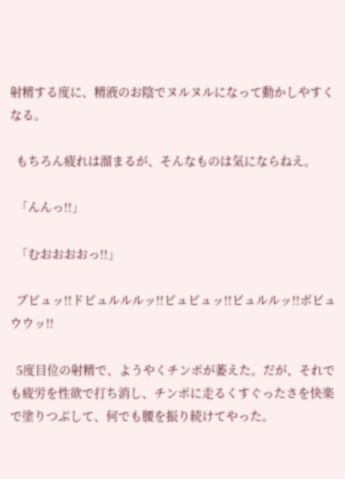射精する度に、精液のお陰でヌルヌルになって動かしやすくなる。

  もちろん疲れは溜まるが、そんなものは気にならねえ。

  「んんっ!!」

  「むおおおおっ!!」

  ブビュッ!!ドビュルルルッ!!ビュビュッ!!ビュルルッ!!ボビュウウッ!!

  5度目位の射精で、ようやくチンポが萎えた。だが、それでも疲労を性欲で打ち消し、チンポに走るくすぐったさを快楽で塗りつぶして、何でも腰を振り続けてやった。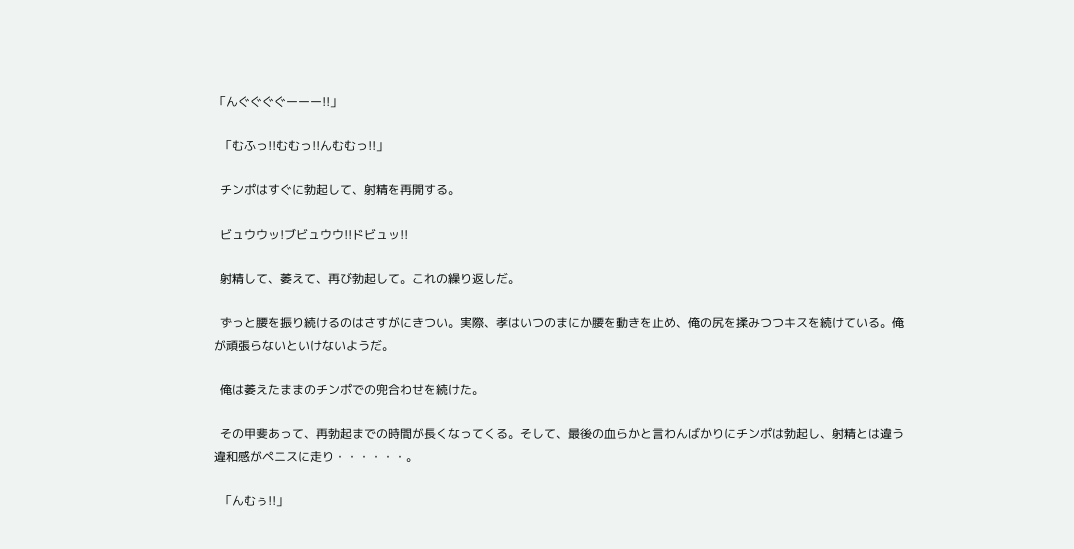「んぐぐぐぐーーー!!」

  「むふっ!!むむっ!!んむむっ!!」

  チンポはすぐに勃起して、射精を再開する。

  ビュウウッ!ブビュウウ!!ドビュッ!!

  射精して、萎えて、再び勃起して。これの繰り返しだ。

  ずっと腰を振り続けるのはさすがにきつい。実際、孝はいつのまにか腰を動きを止め、俺の尻を揉みつつキスを続けている。俺が頑張らないといけないようだ。

  俺は萎えたままのチンポでの兜合わせを続けた。

  その甲斐あって、再勃起までの時間が長くなってくる。そして、最後の血らかと言わんばかりにチンポは勃起し、射精とは違う違和感がペニスに走り・・・・・・。

  「んむぅ!!」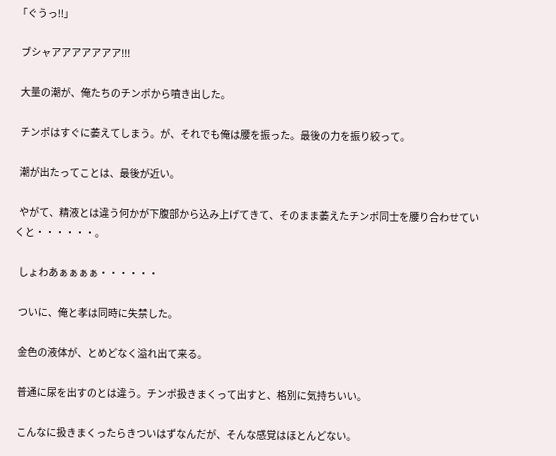「ぐうっ!!」

  ブシャアアアアアアア!!!

  大量の潮が、俺たちのチンポから噴き出した。

  チンポはすぐに萎えてしまう。が、それでも俺は腰を振った。最後の力を振り絞って。

  潮が出たってことは、最後が近い。

  やがて、精液とは違う何かが下腹部から込み上げてきて、そのまま萎えたチンポ同士を腰り合わせていくと・・・・・・。

  しょわあぁぁぁぁ・・・・・・

  ついに、俺と孝は同時に失禁した。

  金色の液体が、とめどなく溢れ出て来る。

  普通に尿を出すのとは違う。チンポ扱きまくって出すと、格別に気持ちいい。

  こんなに扱きまくったらきついはずなんだが、そんな感覚はほとんどない。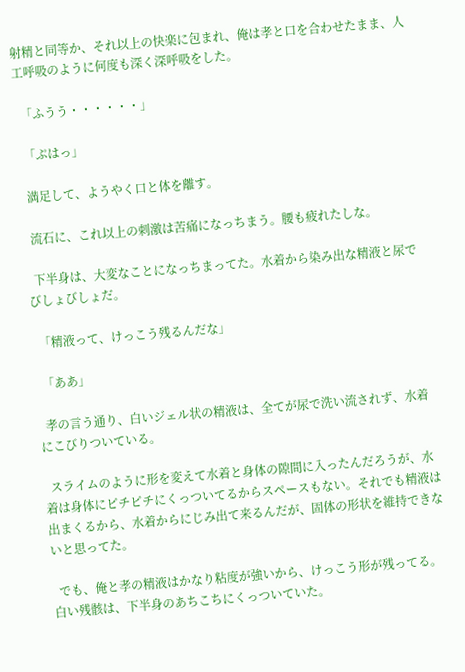射精と同等か、それ以上の快楽に包まれ、俺は孝と口を合わせたまま、人工呼吸のように何度も深く深呼吸をした。

  「ふうう・・・・・・」

  「ぷはっ」

  満足して、ようやく口と体を離す。

  流石に、これ以上の刺激は苦痛になっちまう。腰も疲れたしな。

  下半身は、大変なことになっちまってた。水着から染み出な精液と尿でびしょびしょだ。

  「精液って、けっこう残るんだな」

  「ああ」

  孝の言う通り、白いジェル状の精液は、全てが尿で洗い流されず、水着にこびりついている。

  スライムのように形を変えて水着と身体の隙間に入ったんだろうが、水着は身体にピチピチにくっついてるからスペースもない。それでも精液は出まくるから、水着からにじみ出て来るんだが、固体の形状を維持できないと思ってた。

  でも、俺と孝の精液はかなり粘度が強いから、けっこう形が残ってる。白い残骸は、下半身のあちこちにくっついていた。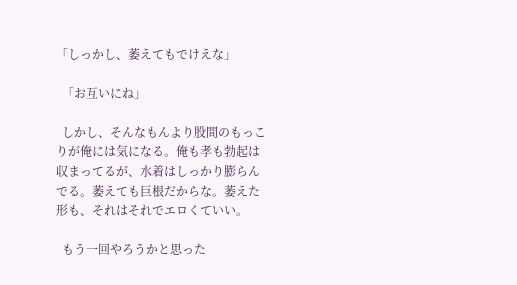「しっかし、萎えてもでけえな」

  「お互いにね」

  しかし、そんなもんより股間のもっこりが俺には気になる。俺も孝も勃起は収まってるが、水着はしっかり膨らんでる。萎えても巨根だからな。萎えた形も、それはそれでエロくていい。

  もう一回やろうかと思った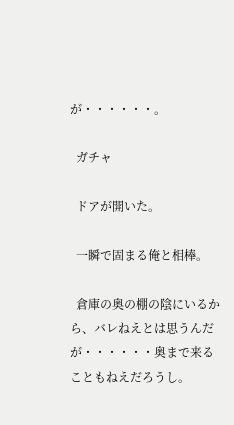が・・・・・・。

  ガチャ

  ドアが開いた。

  一瞬で固まる俺と相棒。

  倉庫の奥の棚の陰にいるから、バレねえとは思うんだが・・・・・・奥まで来ることもねえだろうし。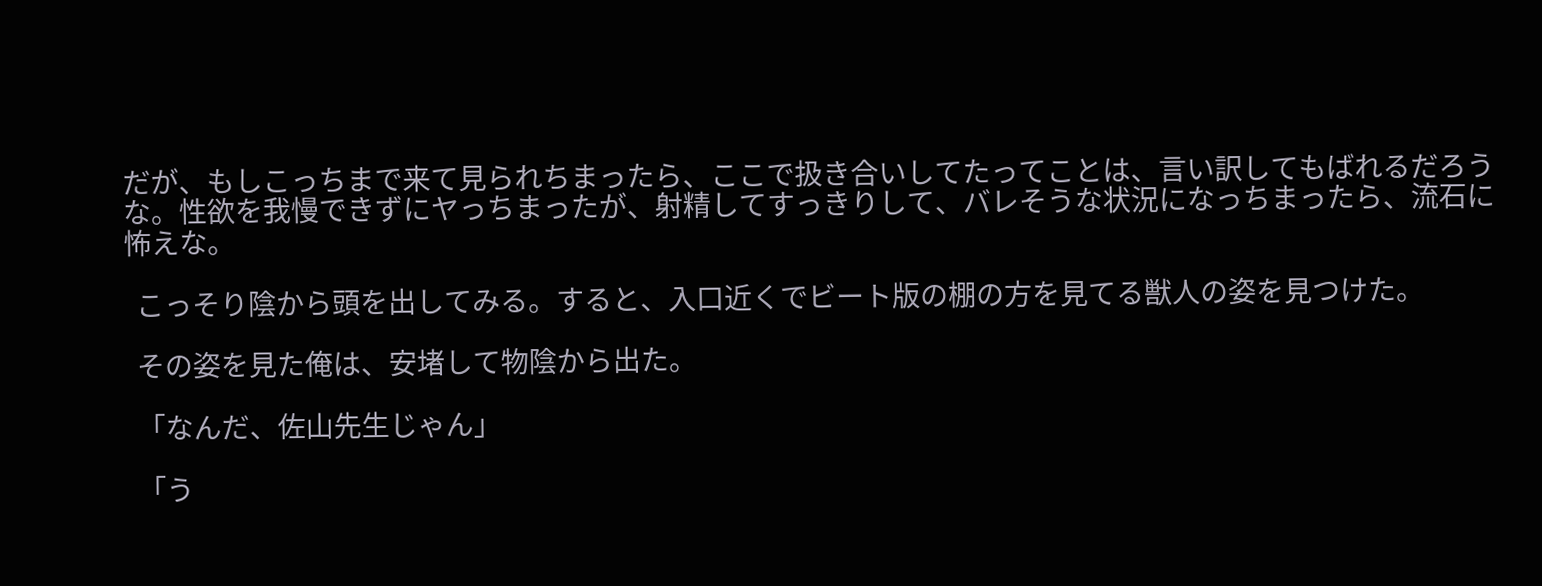だが、もしこっちまで来て見られちまったら、ここで扱き合いしてたってことは、言い訳してもばれるだろうな。性欲を我慢できずにヤっちまったが、射精してすっきりして、バレそうな状況になっちまったら、流石に怖えな。

  こっそり陰から頭を出してみる。すると、入口近くでビート版の棚の方を見てる獣人の姿を見つけた。

  その姿を見た俺は、安堵して物陰から出た。

  「なんだ、佐山先生じゃん」

  「う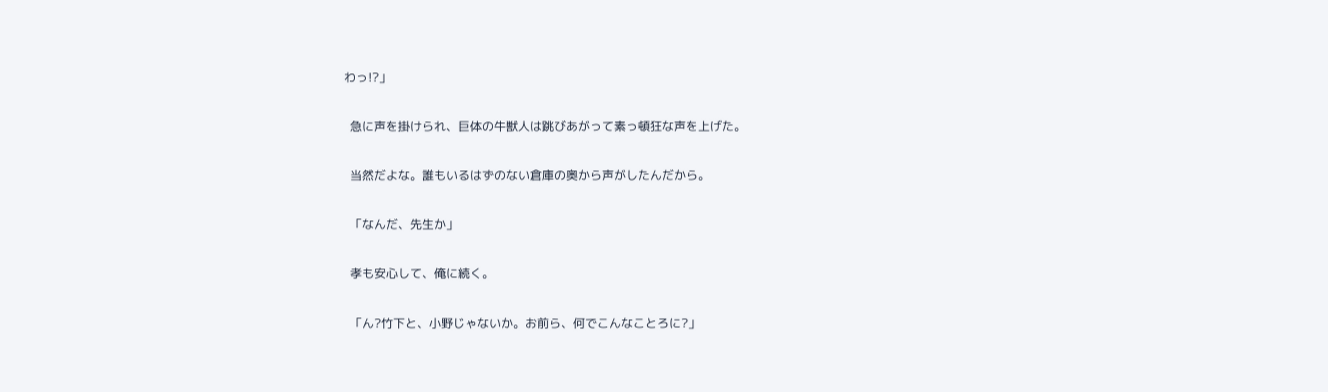わっ!?」

  急に声を掛けられ、巨体の牛獣人は跳びあがって素っ頓狂な声を上げた。

  当然だよな。誰もいるはずのない倉庫の奥から声がしたんだから。

  「なんだ、先生か」

  孝も安心して、俺に続く。

  「ん?竹下と、小野じゃないか。お前ら、何でこんなことろに?」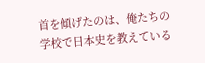首を傾げたのは、俺たちの学校で日本史を教えている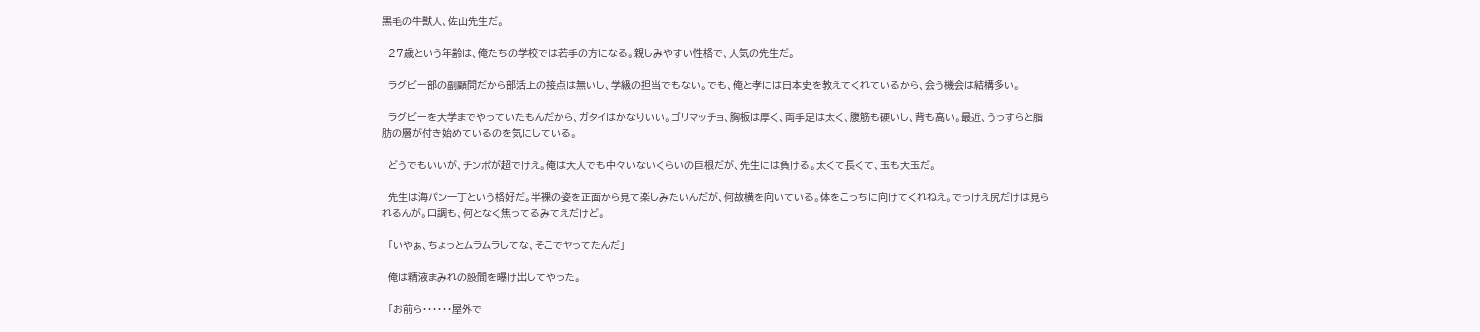黒毛の牛獣人、佐山先生だ。

  27歳という年齢は、俺たちの学校では若手の方になる。親しみやすい性格で、人気の先生だ。

  ラグビー部の副顧問だから部活上の接点は無いし、学級の担当でもない。でも、俺と孝には日本史を教えてくれているから、会う機会は結構多い。

  ラグビーを大学までやっていたもんだから、ガタイはかなりいい。ゴリマッチョ、胸板は厚く、両手足は太く、腹筋も硬いし、背も高い。最近、うっすらと脂肪の層が付き始めているのを気にしている。

  どうでもいいが、チンポが超でけえ。俺は大人でも中々いないくらいの巨根だが、先生には負ける。太くて長くて、玉も大玉だ。

  先生は海パン一丁という格好だ。半裸の姿を正面から見て楽しみたいんだが、何故横を向いている。体をこっちに向けてくれねえ。でっけえ尻だけは見られるんが。口調も、何となく焦ってるみてえだけど。

  「いやぁ、ちょっとムラムラしてな、そこでヤってたんだ」

  俺は精液まみれの股間を曝け出してやった。

  「お前ら・・・・・・屋外で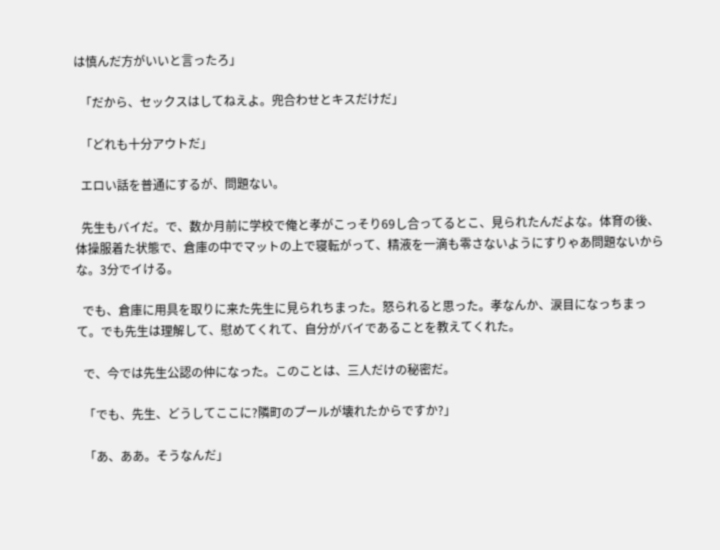は慎んだ方がいいと言ったろ」

  「だから、セックスはしてねえよ。兜合わせとキスだけだ」

  「どれも十分アウトだ」

  エロい話を普通にするが、問題ない。

  先生もバイだ。で、数か月前に学校で俺と孝がこっそり69し合ってるとこ、見られたんだよな。体育の後、体操服着た状態で、倉庫の中でマットの上で寝転がって、精液を一滴も零さないようにすりゃあ問題ないからな。3分でイける。

  でも、倉庫に用具を取りに来た先生に見られちまった。怒られると思った。孝なんか、涙目になっちまって。でも先生は理解して、慰めてくれて、自分がバイであることを教えてくれた。

  で、今では先生公認の仲になった。このことは、三人だけの秘密だ。

  「でも、先生、どうしてここに?隣町のプールが壊れたからですか?」

  「あ、ああ。そうなんだ」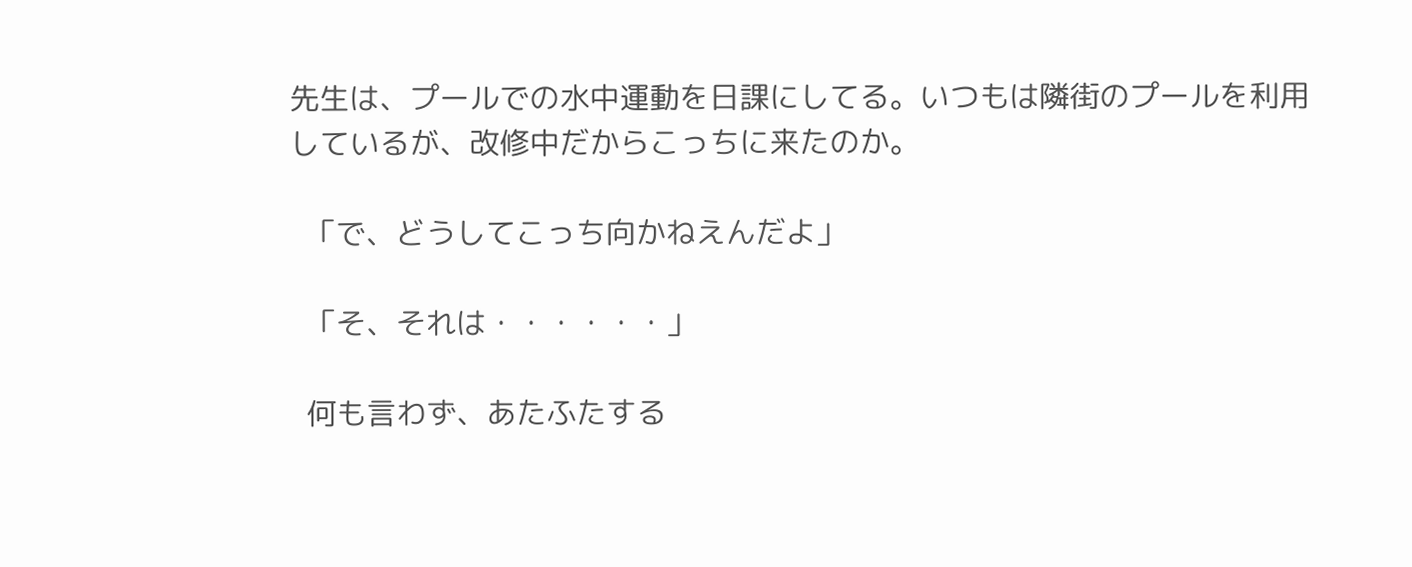先生は、プールでの水中運動を日課にしてる。いつもは隣街のプールを利用しているが、改修中だからこっちに来たのか。

  「で、どうしてこっち向かねえんだよ」

  「そ、それは・・・・・・」

  何も言わず、あたふたする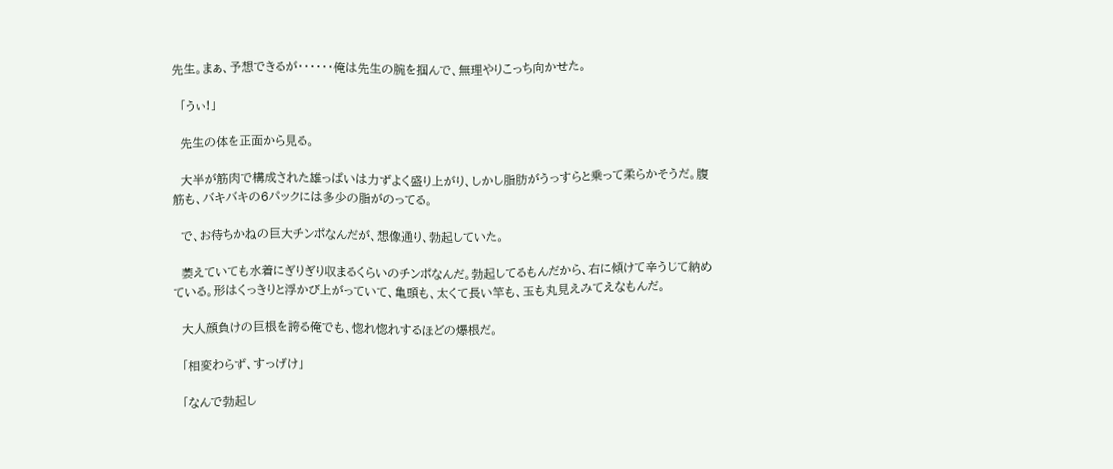先生。まぁ、予想できるが・・・・・・俺は先生の腕を掴んで、無理やりこっち向かせた。

  「うぃ!」

  先生の体を正面から見る。

  大半が筋肉で構成された雄っぱいは力ずよく盛り上がり、しかし脂肪がうっすらと乗って柔らかそうだ。腹筋も、バキバキの6パックには多少の脂がのってる。

  で、お待ちかねの巨大チンポなんだが、想像通り、勃起していた。

  萎えていても水着にぎりぎり収まるくらいのチンポなんだ。勃起してるもんだから、右に傾けて辛うじて納めている。形はくっきりと浮かび上がっていて、亀頭も、太くて長い竿も、玉も丸見えみてえなもんだ。

  大人顔負けの巨根を誇る俺でも、惚れ惚れするほどの爆根だ。

  「相変わらず、すっげけ」

  「なんで勃起し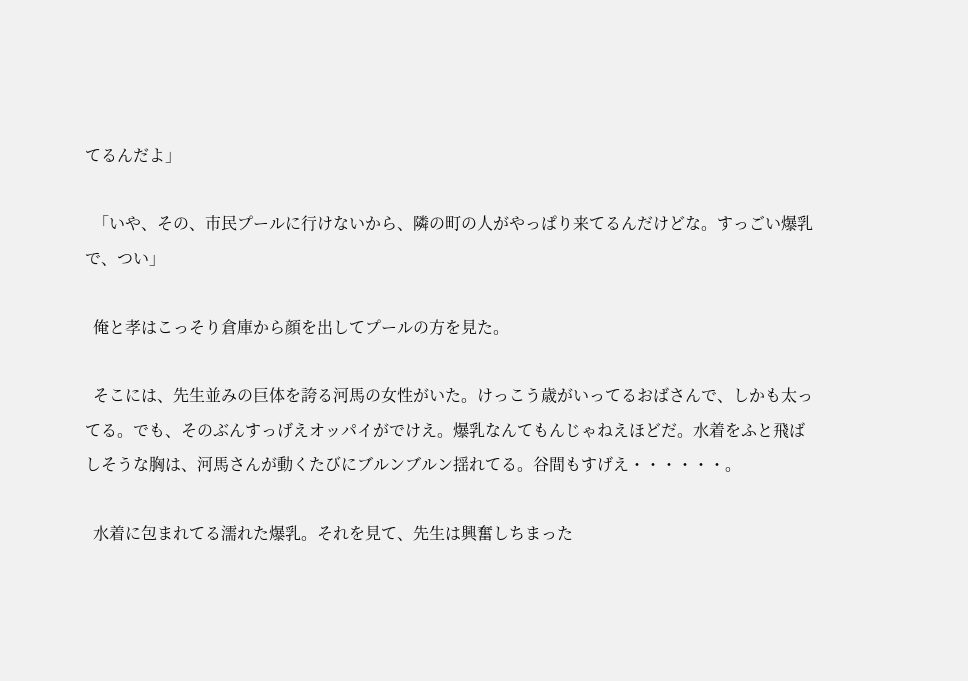てるんだよ」

  「いや、その、市民プールに行けないから、隣の町の人がやっぱり来てるんだけどな。すっごい爆乳で、つい」

  俺と孝はこっそり倉庫から顔を出してプールの方を見た。

  そこには、先生並みの巨体を誇る河馬の女性がいた。けっこう歳がいってるおばさんで、しかも太ってる。でも、そのぶんすっげえオッパイがでけえ。爆乳なんてもんじゃねえほどだ。水着をふと飛ばしそうな胸は、河馬さんが動くたびにブルンブルン揺れてる。谷間もすげえ・・・・・・。

  水着に包まれてる濡れた爆乳。それを見て、先生は興奮しちまった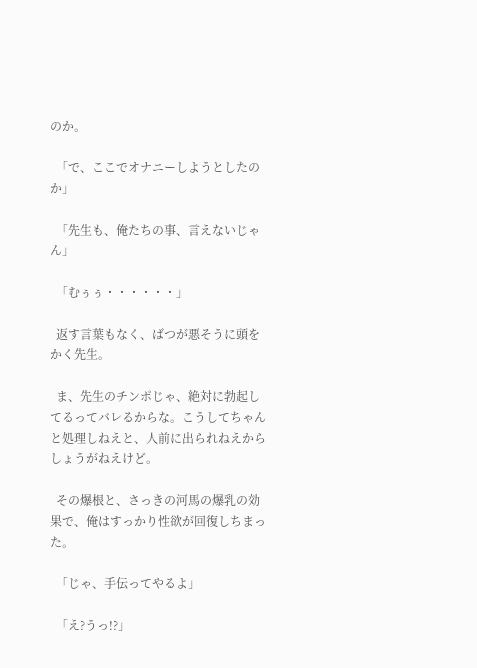のか。

  「で、ここでオナニーしようとしたのか」

  「先生も、俺たちの事、言えないじゃん」

  「むぅぅ・・・・・・」

  返す言葉もなく、ばつが悪そうに頭をかく先生。

  ま、先生のチンポじゃ、絶対に勃起してるってバレるからな。こうしてちゃんと処理しねえと、人前に出られねえからしょうがねえけど。

  その爆根と、さっきの河馬の爆乳の効果で、俺はすっかり性欲が回復しちまった。

  「じゃ、手伝ってやるよ」

  「え?うっ!?」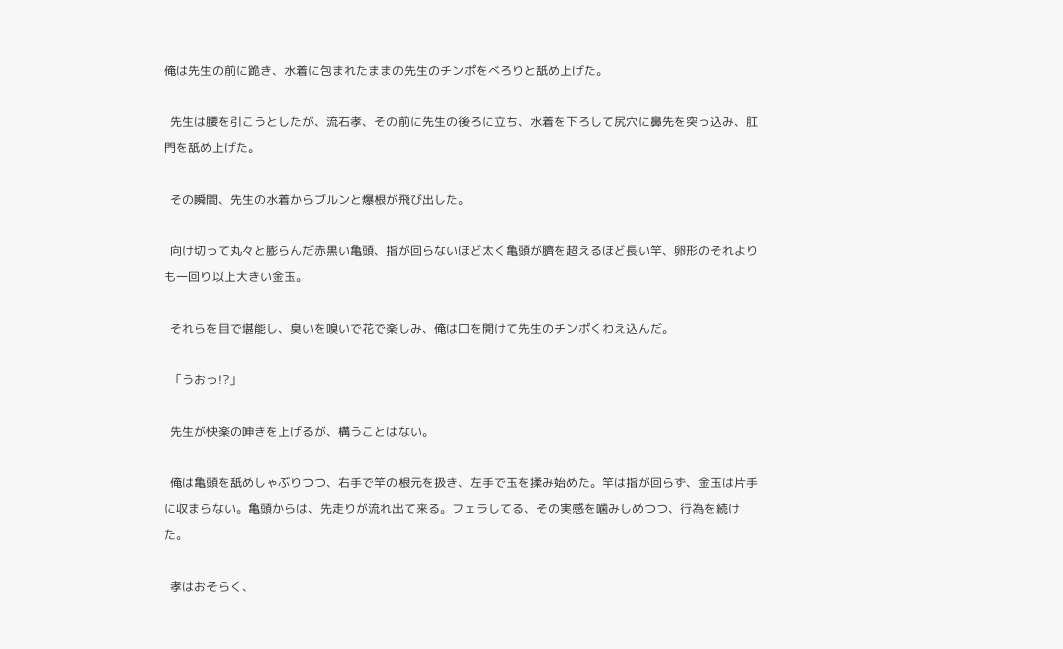俺は先生の前に跪き、水着に包まれたままの先生のチンポをべろりと舐め上げた。

  先生は腰を引こうとしたが、流石孝、その前に先生の後ろに立ち、水着を下ろして尻穴に鼻先を突っ込み、肛門を舐め上げた。

  その瞬間、先生の水着からブルンと爆根が飛び出した。

  向け切って丸々と膨らんだ赤黒い亀頭、指が回らないほど太く亀頭が臍を超えるほど長い竿、卵形のそれよりも一回り以上大きい金玉。

  それらを目で堪能し、臭いを嗅いで花で楽しみ、俺は口を開けて先生のチンポくわえ込んだ。

  「うおっ!?」

  先生が快楽の呻きを上げるが、構うことはない。

  俺は亀頭を舐めしゃぶりつつ、右手で竿の根元を扱き、左手で玉を揉み始めた。竿は指が回らず、金玉は片手に収まらない。亀頭からは、先走りが流れ出て来る。フェラしてる、その実感を噛みしめつつ、行為を続けた。

  孝はおそらく、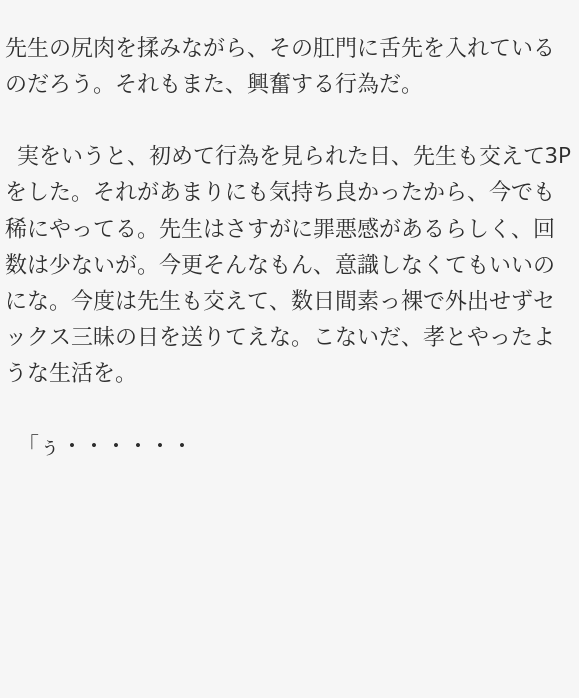先生の尻肉を揉みながら、その肛門に舌先を入れているのだろう。それもまた、興奮する行為だ。

  実をいうと、初めて行為を見られた日、先生も交えて3Pをした。それがあまりにも気持ち良かったから、今でも稀にやってる。先生はさすがに罪悪感があるらしく、回数は少ないが。今更そんなもん、意識しなくてもいいのにな。今度は先生も交えて、数日間素っ裸で外出せずセックス三昧の日を送りてえな。こないだ、孝とやったような生活を。

  「ぅ・・・・・・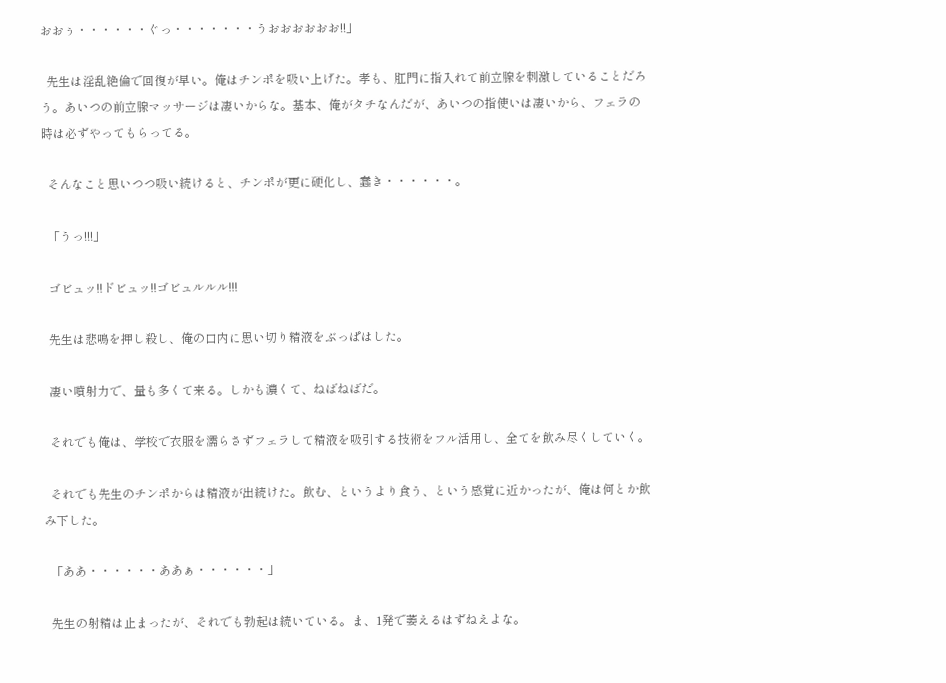おおぅ・・・・・・ぐっ・・・・・・・うおおおおおお!!」

  先生は淫乱絶倫で回復が早い。俺はチンポを吸い上げた。孝も、肛門に指入れて前立腺を刺激していることだろう。あいつの前立腺マッサージは凄いからな。基本、俺がタチなんだが、あいつの指使いは凄いから、フェラの時は必ずやってもらってる。

  そんなこと思いつつ吸い続けると、チンポが更に硬化し、蠢き・・・・・・。

  「うっ!!!」

  ゴビュッ!!ドビュッ!!ゴビュルルル!!!

  先生は悲鳴を押し殺し、俺の口内に思い切り精液をぶっぱはした。

  凄い噴射力で、量も多くて来る。しかも濃くて、ねばねばだ。

  それでも俺は、学校で衣服を濡らさずフェラして精液を吸引する技術をフル活用し、全てを飲み尽くしていく。

  それでも先生のチンポからは精液が出続けた。飲む、というより食う、という感覚に近かったが、俺は何とか飲み下した。

  「ああ・・・・・・ああぁ・・・・・・」

  先生の射精は止まったが、それでも勃起は続いている。ま、1発で萎えるはずねえよな。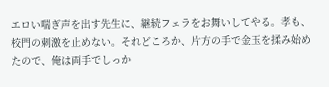エロい喘ぎ声を出す先生に、継続フェラをお舞いしてやる。孝も、校門の刺激を止めない。それどころか、片方の手で金玉を揉み始めたので、俺は両手でしっか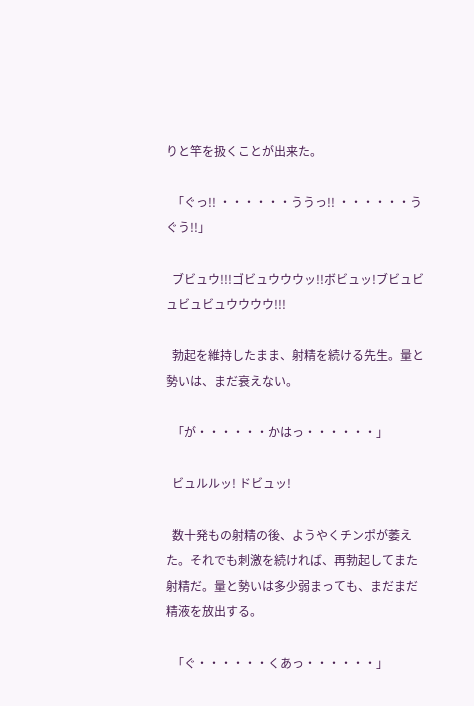りと竿を扱くことが出来た。

  「ぐっ!! ・・・・・・ううっ!! ・・・・・・うぐう!!」

  ブビュウ!!!ゴビュウウウッ!!ボビュッ!ブビュビュビュビュウウウウ!!!

  勃起を維持したまま、射精を続ける先生。量と勢いは、まだ衰えない。

  「が・・・・・・かはっ・・・・・・」

  ビュルルッ! ドビュッ!

  数十発もの射精の後、ようやくチンポが萎えた。それでも刺激を続ければ、再勃起してまた射精だ。量と勢いは多少弱まっても、まだまだ精液を放出する。

  「ぐ・・・・・・くあっ・・・・・・」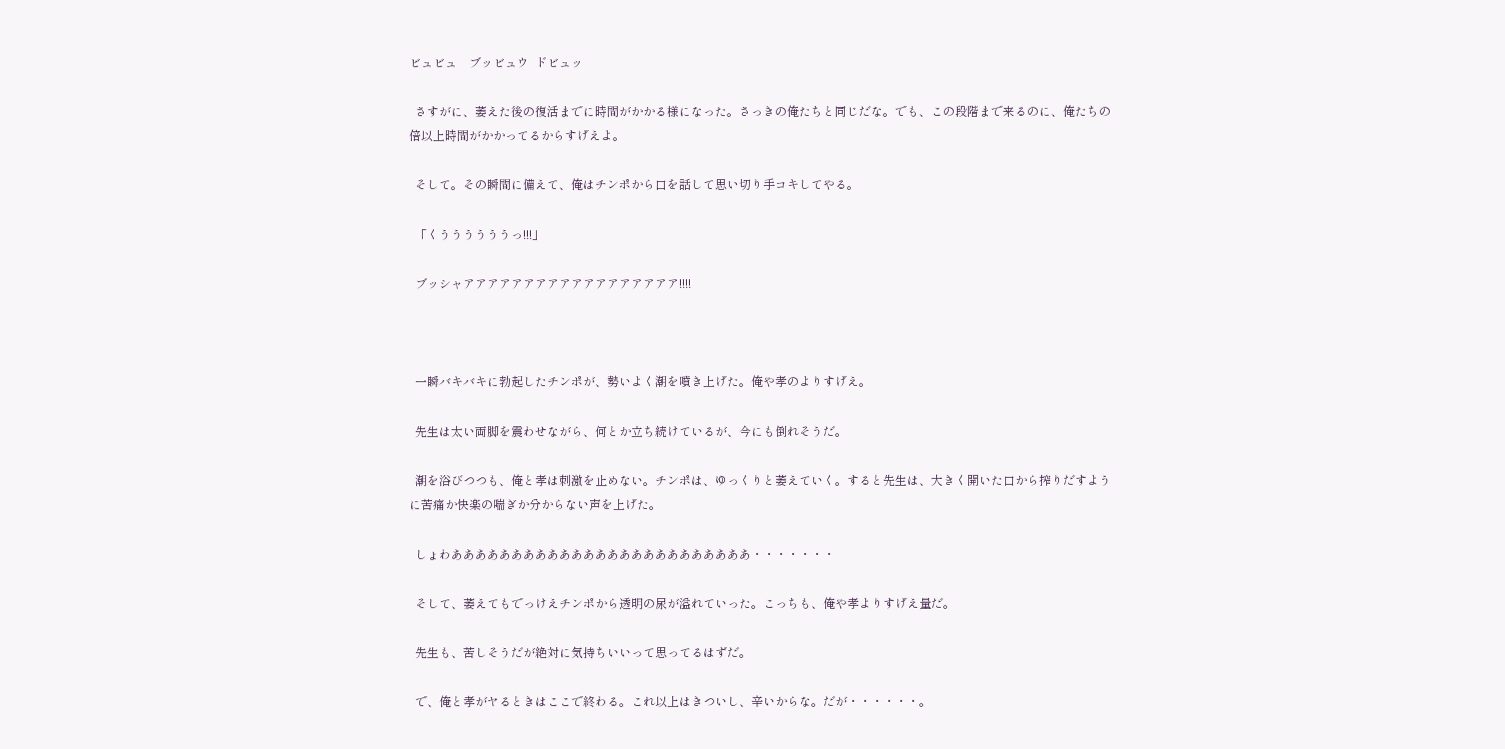ビュビュ    ブッビュウ  ドビュッ

  さすがに、萎えた後の復活までに時間がかかる様になった。さっきの俺たちと同じだな。でも、この段階まで来るのに、俺たちの倍以上時間がかかってるからすげえよ。

  そして。その瞬間に備えて、俺はチンポから口を話して思い切り手コキしてやる。

  「くううううううっ!!!」

  ブッシャアアアアアアアアアアアアアアアアアア!!!!



  一瞬バキバキに勃起したチンポが、勢いよく潮を噴き上げた。俺や孝のよりすげえ。

  先生は太い両脚を震わせながら、何とか立ち続けているが、今にも倒れそうだ。

  潮を浴びつつも、俺と孝は刺激を止めない。チンポは、ゆっくりと萎えていく。すると先生は、大きく開いた口から搾りだすように苦痛か快楽の喘ぎか分からない声を上げた。

  しょわあああああああああああああああああああああああああ・・・・・・・

  そして、萎えてもでっけえチンポから透明の尿が溢れていった。こっちも、俺や孝よりすげえ量だ。

  先生も、苦しそうだが絶対に気持ちいいって思ってるはずだ。

  で、俺と孝がヤるときはここで終わる。これ以上はきついし、辛いからな。だが・・・・・・。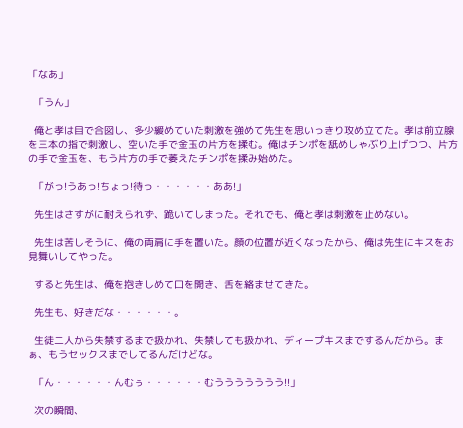「なあ」

  「うん」

  俺と孝は目で合図し、多少緩めていた刺激を強めて先生を思いっきり攻め立てた。孝は前立腺を三本の指で刺激し、空いた手で金玉の片方を揉む。俺はチンポを舐めしゃぶり上げつつ、片方の手で金玉を、もう片方の手で萎えたチンポを揉み始めた。

  「がっ!うあっ!ちょっ!待っ・・・・・・ああ!」

  先生はさすがに耐えられず、跪いてしまった。それでも、俺と孝は刺激を止めない。

  先生は苦しそうに、俺の両肩に手を置いた。顔の位置が近くなったから、俺は先生にキスをお見舞いしてやった。

  すると先生は、俺を抱きしめて口を開き、舌を絡ませてきた。

  先生も、好きだな・・・・・・。

  生徒二人から失禁するまで扱かれ、失禁しても扱かれ、ディープキスまでするんだから。まぁ、もうセックスまでしてるんだけどな。

  「ん・・・・・・んむぅ・・・・・・むううううううう!!」

  次の瞬間、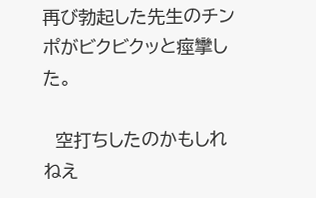再び勃起した先生のチンポがビクビクッと痙攣した。

  空打ちしたのかもしれねえ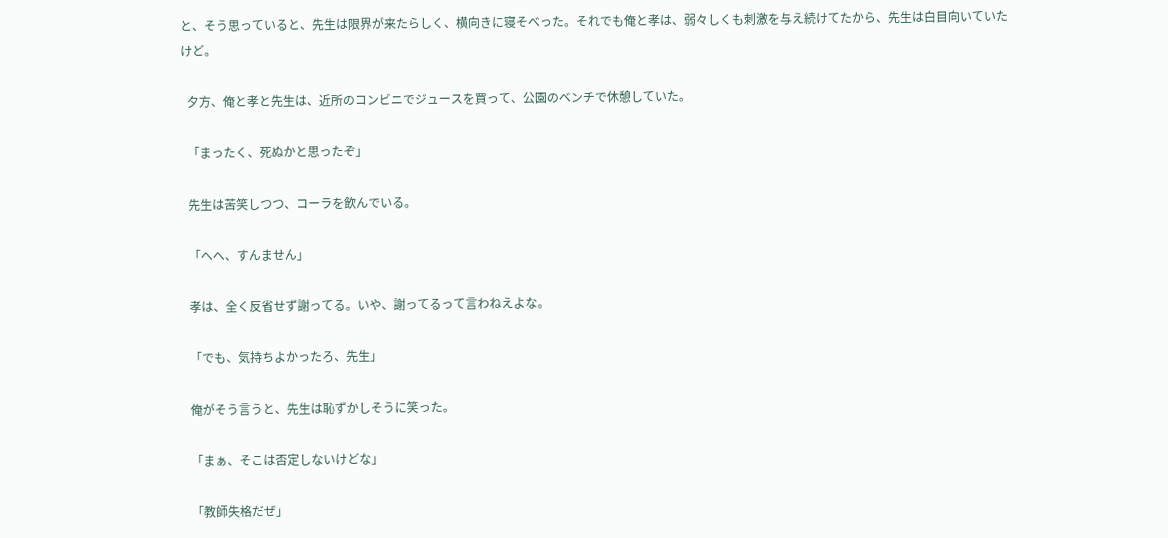と、そう思っていると、先生は限界が来たらしく、横向きに寝そべった。それでも俺と孝は、弱々しくも刺激を与え続けてたから、先生は白目向いていたけど。

  夕方、俺と孝と先生は、近所のコンビニでジュースを買って、公園のベンチで休憩していた。

  「まったく、死ぬかと思ったぞ」

  先生は苦笑しつつ、コーラを飲んでいる。

  「へへ、すんません」

  孝は、全く反省せず謝ってる。いや、謝ってるって言わねえよな。

  「でも、気持ちよかったろ、先生」

  俺がそう言うと、先生は恥ずかしそうに笑った。

  「まぁ、そこは否定しないけどな」

  「教師失格だぜ」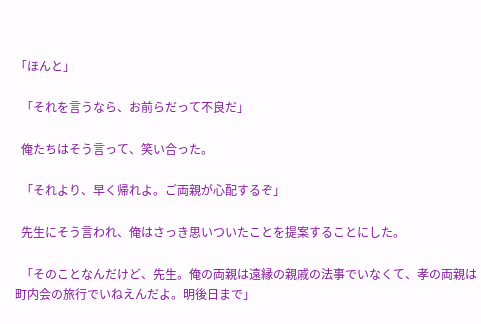「ほんと」

  「それを言うなら、お前らだって不良だ」

  俺たちはそう言って、笑い合った。

  「それより、早く帰れよ。ご両親が心配するぞ」

  先生にそう言われ、俺はさっき思いついたことを提案することにした。

  「そのことなんだけど、先生。俺の両親は遠縁の親戚の法事でいなくて、孝の両親は町内会の旅行でいねえんだよ。明後日まで」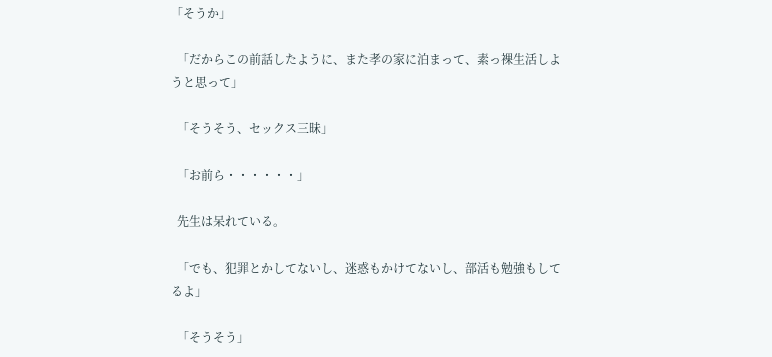「そうか」

  「だからこの前話したように、また孝の家に泊まって、素っ裸生活しようと思って」

  「そうそう、セックス三昧」

  「お前ら・・・・・・」

  先生は呆れている。

  「でも、犯罪とかしてないし、迷惑もかけてないし、部活も勉強もしてるよ」

  「そうそう」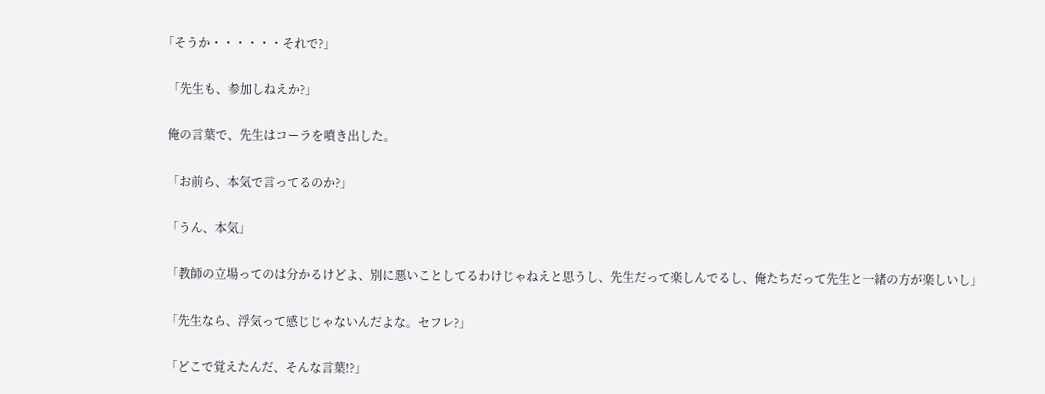「そうか・・・・・・それで?」

  「先生も、参加しねえか?」

  俺の言葉で、先生はコーラを噴き出した。

  「お前ら、本気で言ってるのか?」

  「うん、本気」

  「教師の立場ってのは分かるけどよ、別に悪いことしてるわけじゃねえと思うし、先生だって楽しんでるし、俺たちだって先生と一緒の方が楽しいし」

  「先生なら、浮気って感じじゃないんだよな。セフレ?」

  「どこで覚えたんだ、そんな言葉!?」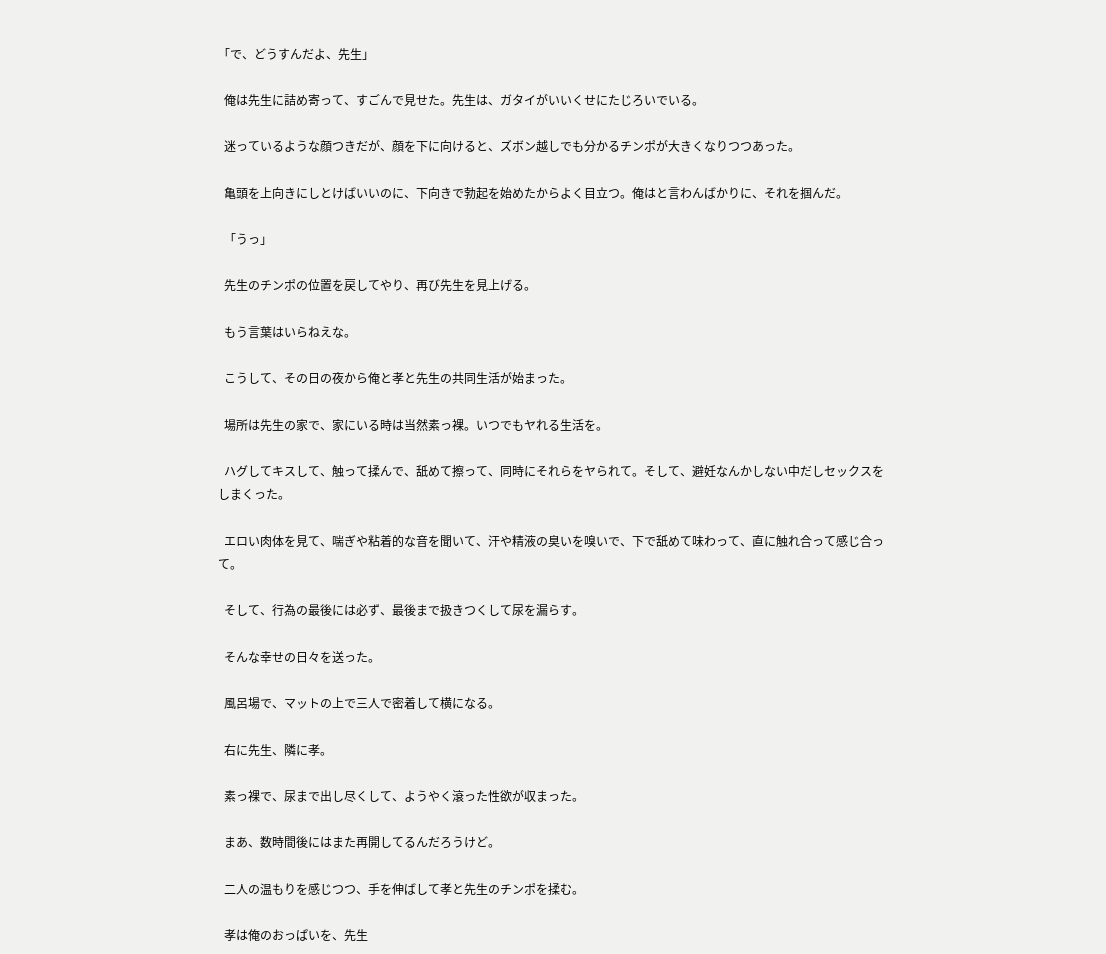「で、どうすんだよ、先生」

  俺は先生に詰め寄って、すごんで見せた。先生は、ガタイがいいくせにたじろいでいる。

  迷っているような顔つきだが、顔を下に向けると、ズボン越しでも分かるチンポが大きくなりつつあった。

  亀頭を上向きにしとけばいいのに、下向きで勃起を始めたからよく目立つ。俺はと言わんばかりに、それを掴んだ。

  「うっ」

  先生のチンポの位置を戻してやり、再び先生を見上げる。

  もう言葉はいらねえな。

  こうして、その日の夜から俺と孝と先生の共同生活が始まった。

  場所は先生の家で、家にいる時は当然素っ裸。いつでもヤれる生活を。

  ハグしてキスして、触って揉んで、舐めて擦って、同時にそれらをヤられて。そして、避妊なんかしない中だしセックスをしまくった。

  エロい肉体を見て、喘ぎや粘着的な音を聞いて、汗や精液の臭いを嗅いで、下で舐めて味わって、直に触れ合って感じ合って。

  そして、行為の最後には必ず、最後まで扱きつくして尿を漏らす。

  そんな幸せの日々を送った。

  風呂場で、マットの上で三人で密着して横になる。

  右に先生、隣に孝。

  素っ裸で、尿まで出し尽くして、ようやく滾った性欲が収まった。

  まあ、数時間後にはまた再開してるんだろうけど。

  二人の温もりを感じつつ、手を伸ばして孝と先生のチンポを揉む。

  孝は俺のおっぱいを、先生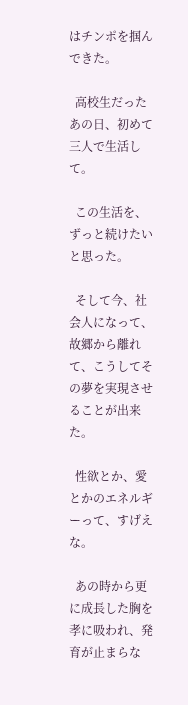はチンポを掴んできた。

  高校生だったあの日、初めて三人で生活して。

  この生活を、ずっと続けたいと思った。

  そして今、社会人になって、故郷から離れて、こうしてその夢を実現させることが出来た。

  性欲とか、愛とかのエネルギーって、すげえな。

  あの時から更に成長した胸を孝に吸われ、発育が止まらな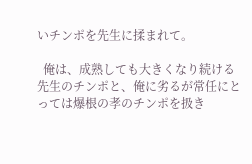いチンポを先生に揉まれて。

  俺は、成熟しても大きくなり続ける先生のチンポと、俺に劣るが常任にとっては爆根の孝のチンポを扱き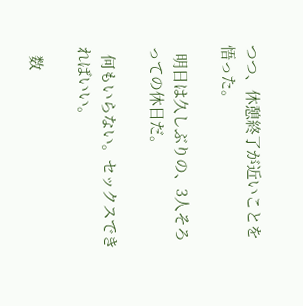つつ、休憩終了が近いことを悟った。

  明日は久しぶりの、3人そろっての休日だ。

  何もいらない。セックスできればいい。

  数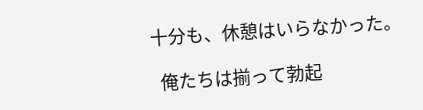十分も、休憩はいらなかった。

  俺たちは揃って勃起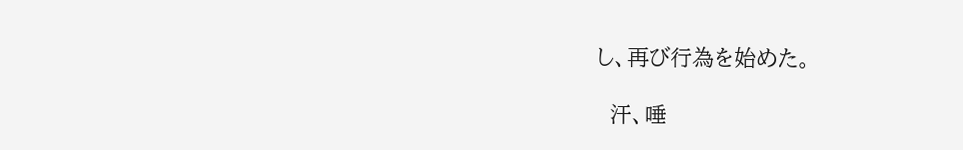し、再び行為を始めた。

  汗、唾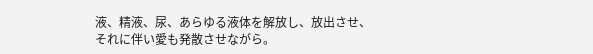液、精液、尿、あらゆる液体を解放し、放出させ、それに伴い愛も発散させながら。